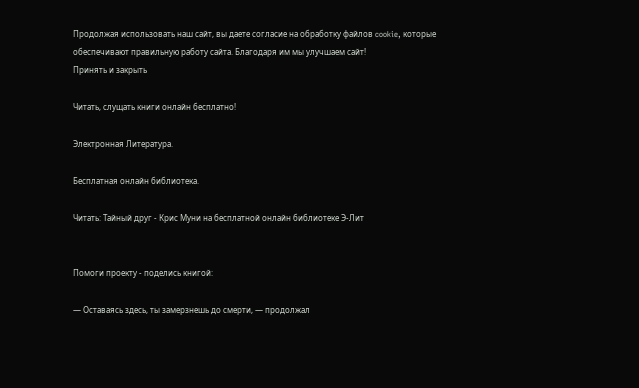Продолжая использовать наш сайт, вы даете согласие на обработку файлов cookie, которые обеспечивают правильную работу сайта. Благодаря им мы улучшаем сайт!
Принять и закрыть

Читать, слущать книги онлайн бесплатно!

Электронная Литература.

Бесплатная онлайн библиотека.

Читать: Тайный друг - Крис Муни на бесплатной онлайн библиотеке Э-Лит


Помоги проекту - поделись книгой:

— Оставаясь здесь, ты замерзнешь до смерти, — продолжал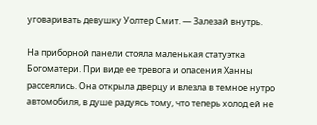уговаривать девушку Уолтер Смит. — Залезай внутрь.

На приборной панели стояла маленькая статуэтка Богоматери. При виде ее тревога и опасения Ханны рассеялись. Она открыла дверцу и влезла в темное нутро автомобиля, в душе радуясь тому, что теперь холод ей не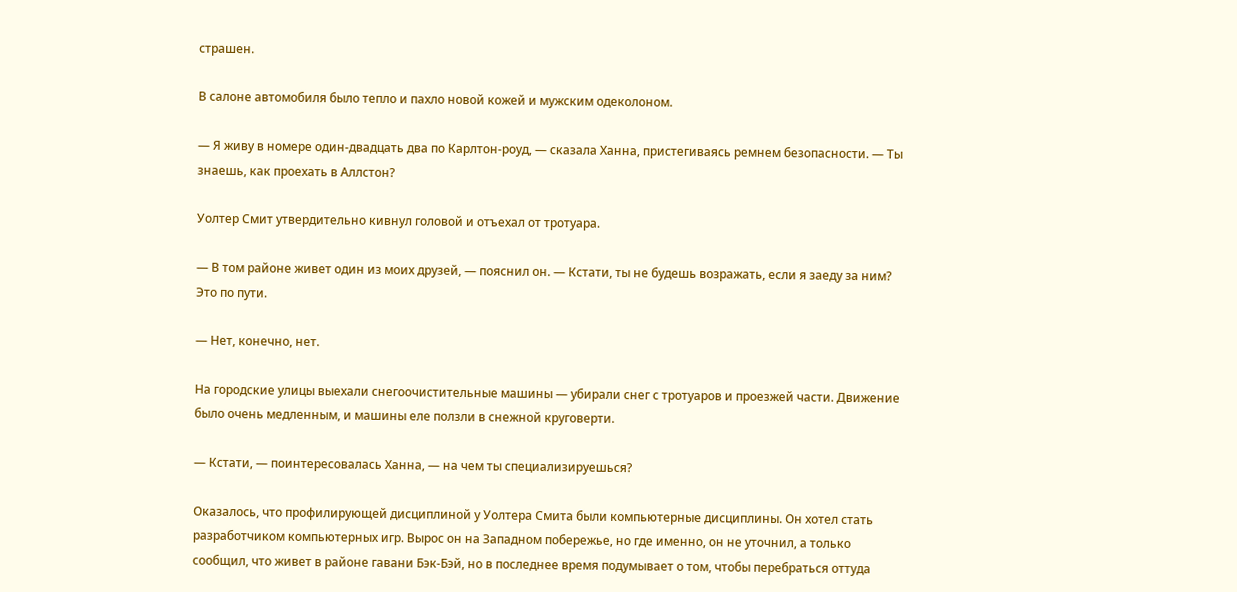страшен.

В салоне автомобиля было тепло и пахло новой кожей и мужским одеколоном.

— Я живу в номере один-двадцать два по Карлтон-роуд, — сказала Ханна, пристегиваясь ремнем безопасности. — Ты знаешь, как проехать в Аллстон?

Уолтер Смит утвердительно кивнул головой и отъехал от тротуара.

— В том районе живет один из моих друзей, — пояснил он. — Кстати, ты не будешь возражать, если я заеду за ним? Это по пути.

— Нет, конечно, нет.

На городские улицы выехали снегоочистительные машины — убирали снег с тротуаров и проезжей части. Движение было очень медленным, и машины еле ползли в снежной круговерти.

— Кстати, — поинтересовалась Ханна, — на чем ты специализируешься?

Оказалось, что профилирующей дисциплиной у Уолтера Смита были компьютерные дисциплины. Он хотел стать разработчиком компьютерных игр. Вырос он на Западном побережье, но где именно, он не уточнил, а только сообщил, что живет в районе гавани Бэк-Бэй, но в последнее время подумывает о том, чтобы перебраться оттуда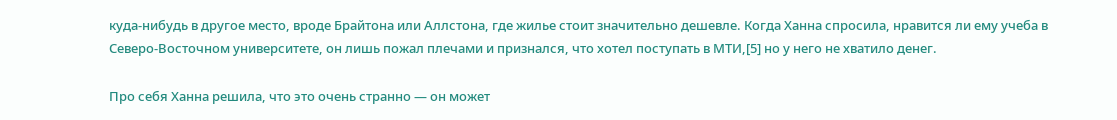куда-нибудь в другое место, вроде Брайтона или Аллстона, где жилье стоит значительно дешевле. Когда Ханна спросила, нравится ли ему учеба в Северо-Восточном университете, он лишь пожал плечами и признался, что хотел поступать в МТИ,[5] но у него не хватило денег.

Про себя Ханна решила, что это очень странно — он может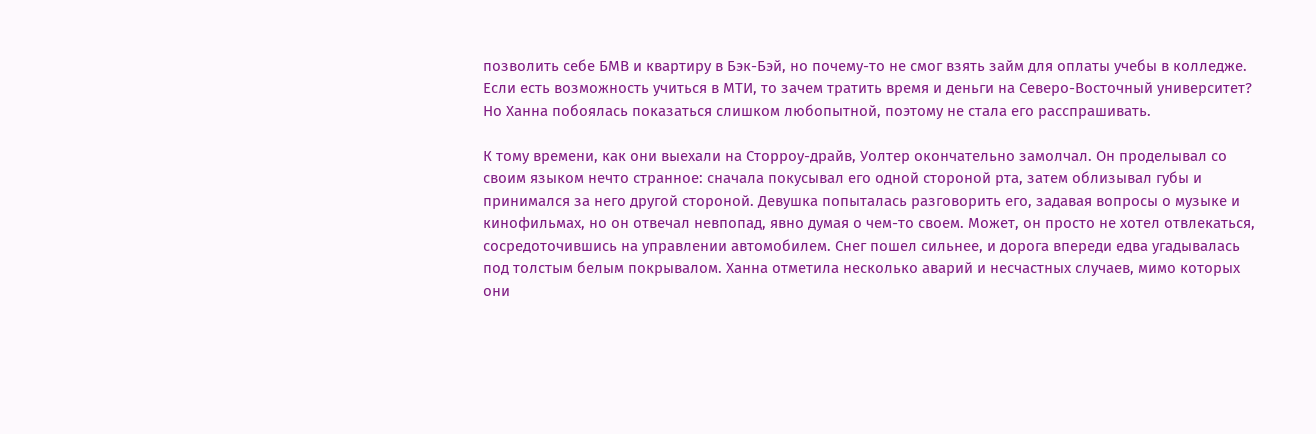позволить себе БМВ и квартиру в Бэк-Бэй, но почему-то не смог взять займ для оплаты учебы в колледже. Если есть возможность учиться в МТИ, то зачем тратить время и деньги на Северо-Восточный университет? Но Ханна побоялась показаться слишком любопытной, поэтому не стала его расспрашивать.

К тому времени, как они выехали на Сторроу-драйв, Уолтер окончательно замолчал. Он проделывал со своим языком нечто странное: сначала покусывал его одной стороной рта, затем облизывал губы и принимался за него другой стороной. Девушка попыталась разговорить его, задавая вопросы о музыке и кинофильмах, но он отвечал невпопад, явно думая о чем-то своем. Может, он просто не хотел отвлекаться, сосредоточившись на управлении автомобилем. Снег пошел сильнее, и дорога впереди едва угадывалась под толстым белым покрывалом. Ханна отметила несколько аварий и несчастных случаев, мимо которых они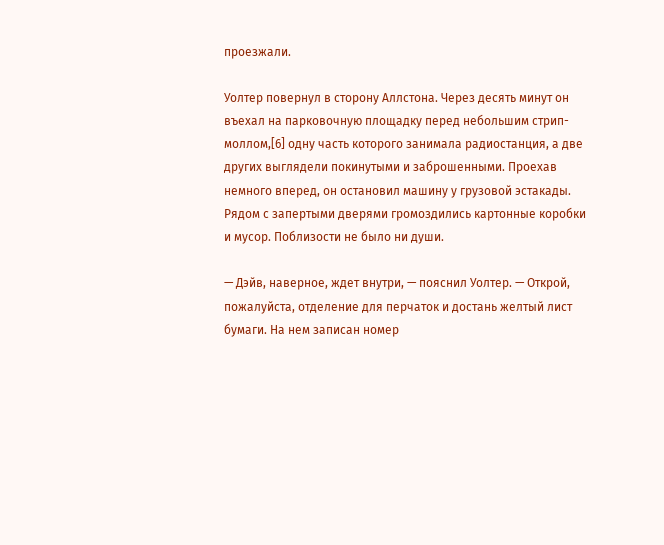проезжали.

Уолтер повернул в сторону Аллстона. Через десять минут он въехал на парковочную площадку перед небольшим стрип-моллом,[6] одну часть которого занимала радиостанция, а две других выглядели покинутыми и заброшенными. Проехав немного вперед, он остановил машину у грузовой эстакады. Рядом с запертыми дверями громоздились картонные коробки и мусор. Поблизости не было ни души.

— Дэйв, наверное, ждет внутри, — пояснил Уолтер. — Открой, пожалуйста, отделение для перчаток и достань желтый лист бумаги. На нем записан номер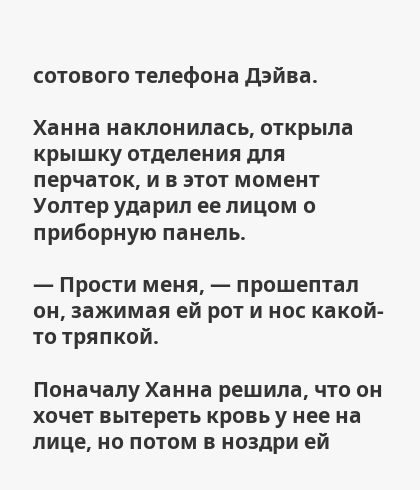сотового телефона Дэйва.

Ханна наклонилась, открыла крышку отделения для перчаток, и в этот момент Уолтер ударил ее лицом о приборную панель.

— Прости меня, — прошептал он, зажимая ей рот и нос какой-то тряпкой.

Поначалу Ханна решила, что он хочет вытереть кровь у нее на лице, но потом в ноздри ей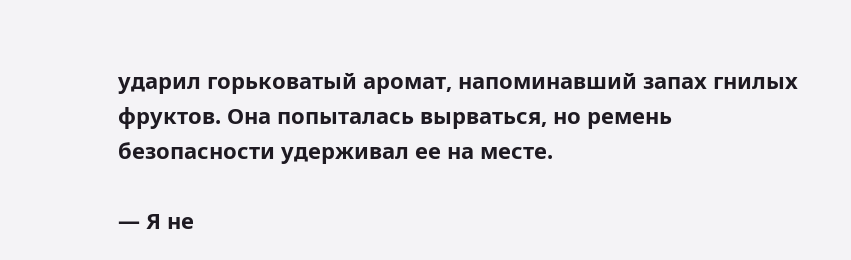ударил горьковатый аромат, напоминавший запах гнилых фруктов. Она попыталась вырваться, но ремень безопасности удерживал ее на месте.

— Я не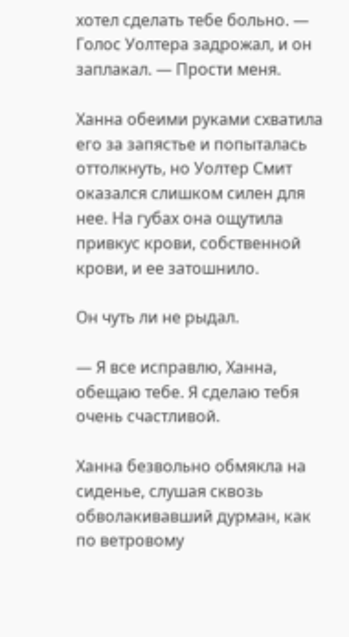хотел сделать тебе больно. — Голос Уолтера задрожал, и он заплакал. — Прости меня.

Ханна обеими руками схватила его за запястье и попыталась оттолкнуть, но Уолтер Смит оказался слишком силен для нее. На губах она ощутила привкус крови, собственной крови, и ее затошнило.

Он чуть ли не рыдал.

— Я все исправлю, Ханна, обещаю тебе. Я сделаю тебя очень счастливой.

Ханна безвольно обмякла на сиденье, слушая сквозь обволакивавший дурман, как по ветровому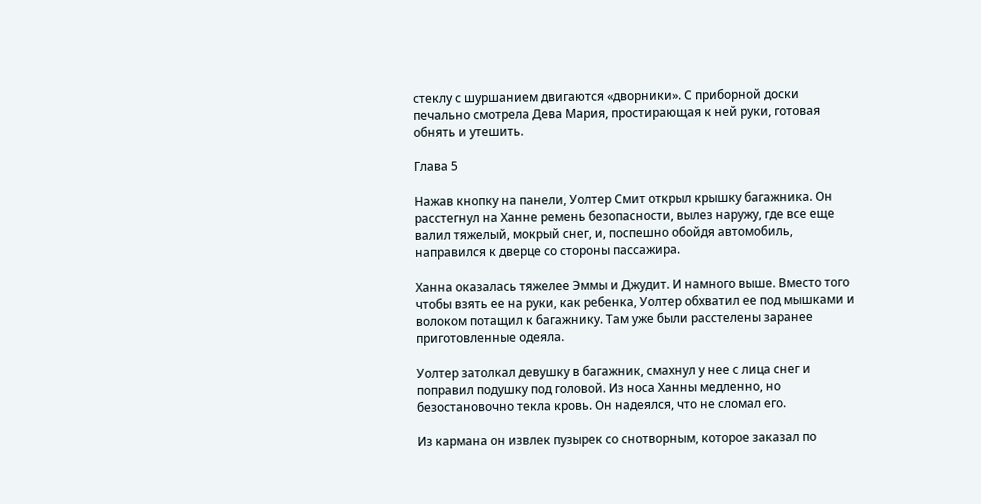стеклу с шуршанием двигаются «дворники». С приборной доски печально смотрела Дева Мария, простирающая к ней руки, готовая обнять и утешить.

Глава 5

Нажав кнопку на панели, Уолтер Смит открыл крышку багажника. Он расстегнул на Ханне ремень безопасности, вылез наружу, где все еще валил тяжелый, мокрый снег, и, поспешно обойдя автомобиль, направился к дверце со стороны пассажира.

Ханна оказалась тяжелее Эммы и Джудит. И намного выше. Вместо того чтобы взять ее на руки, как ребенка, Уолтер обхватил ее под мышками и волоком потащил к багажнику. Там уже были расстелены заранее приготовленные одеяла.

Уолтер затолкал девушку в багажник, смахнул у нее с лица снег и поправил подушку под головой. Из носа Ханны медленно, но безостановочно текла кровь. Он надеялся, что не сломал его.

Из кармана он извлек пузырек со снотворным, которое заказал по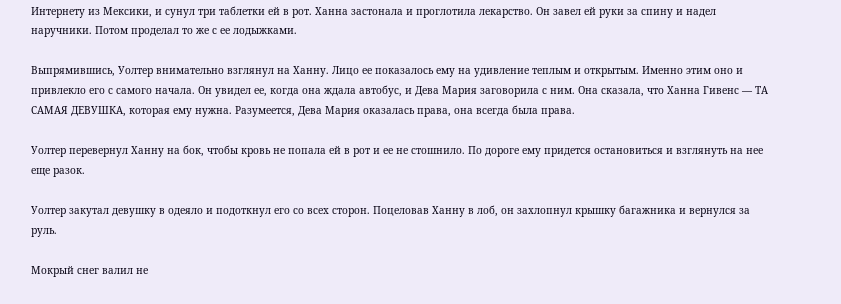Интернету из Мексики, и сунул три таблетки ей в рот. Ханна застонала и проглотила лекарство. Он завел ей руки за спину и надел наручники. Потом проделал то же с ее лодыжками.

Выпрямившись, Уолтер внимательно взглянул на Ханну. Лицо ее показалось ему на удивление теплым и открытым. Именно этим оно и привлекло его с самого начала. Он увидел ее, когда она ждала автобус, и Дева Мария заговорила с ним. Она сказала, что Ханна Гивенс — ТА САМАЯ ДЕВУШКА, которая ему нужна. Разумеется, Дева Мария оказалась права, она всегда была права.

Уолтер перевернул Ханну на бок, чтобы кровь не попала ей в рот и ее не стошнило. По дороге ему придется остановиться и взглянуть на нее еще разок.

Уолтер закутал девушку в одеяло и подоткнул его со всех сторон. Поцеловав Ханну в лоб, он захлопнул крышку багажника и вернулся за руль.

Мокрый снег валил не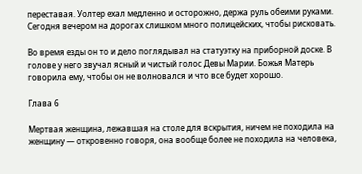переставая. Уолтер ехал медленно и осторожно, держа руль обеими руками. Сегодня вечером на дорогах слишком много полицейских, чтобы рисковать.

Во время езды он то и дело поглядывал на статуэтку на приборной доске. В голове у него звучал ясный и чистый голос Девы Марии. Божья Матерь говорила ему, чтобы он не волновался и что все будет хорошо.

Глава 6

Мертвая женщина, лежавшая на столе для вскрытия, ничем не походила на женщину — откровенно говоря, она вообще более не походила на человека,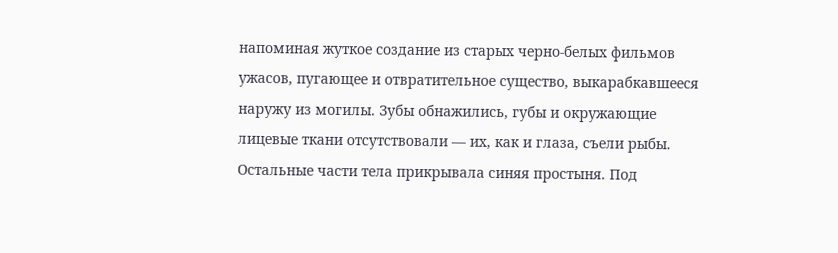напоминая жуткое создание из старых черно-белых фильмов ужасов, пугающее и отвратительное существо, выкарабкавшееся наружу из могилы. Зубы обнажились, губы и окружающие лицевые ткани отсутствовали — их, как и глаза, съели рыбы. Остальные части тела прикрывала синяя простыня. Под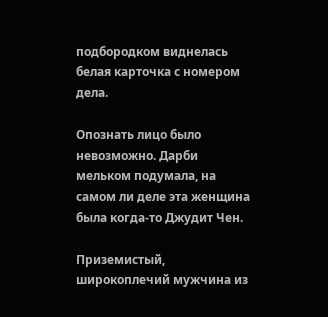подбородком виднелась белая карточка с номером дела.

Опознать лицо было невозможно. Дарби мельком подумала, на самом ли деле эта женщина была когда-то Джудит Чен.

Приземистый, широкоплечий мужчина из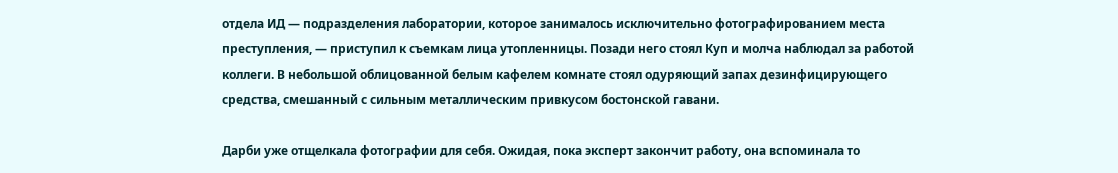отдела ИД — подразделения лаборатории, которое занималось исключительно фотографированием места преступления, — приступил к съемкам лица утопленницы. Позади него стоял Куп и молча наблюдал за работой коллеги. В небольшой облицованной белым кафелем комнате стоял одуряющий запах дезинфицирующего средства, смешанный с сильным металлическим привкусом бостонской гавани.

Дарби уже отщелкала фотографии для себя. Ожидая, пока эксперт закончит работу, она вспоминала то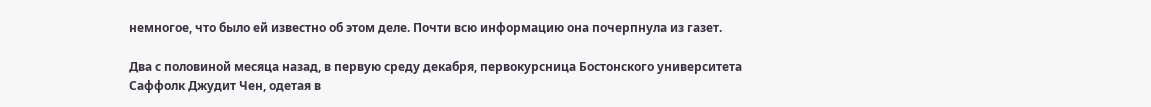немногое, что было ей известно об этом деле. Почти всю информацию она почерпнула из газет.

Два с половиной месяца назад, в первую среду декабря, первокурсница Бостонского университета Саффолк Джудит Чен, одетая в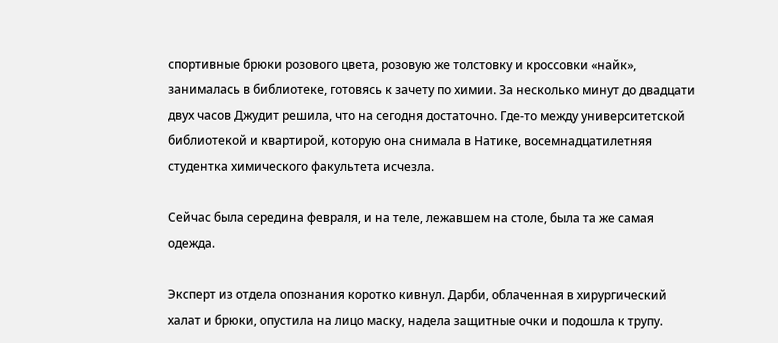спортивные брюки розового цвета, розовую же толстовку и кроссовки «найк», занималась в библиотеке, готовясь к зачету по химии. За несколько минут до двадцати двух часов Джудит решила, что на сегодня достаточно. Где-то между университетской библиотекой и квартирой, которую она снимала в Натике, восемнадцатилетняя студентка химического факультета исчезла.

Сейчас была середина февраля, и на теле, лежавшем на столе, была та же самая одежда.

Эксперт из отдела опознания коротко кивнул. Дарби, облаченная в хирургический халат и брюки, опустила на лицо маску, надела защитные очки и подошла к трупу.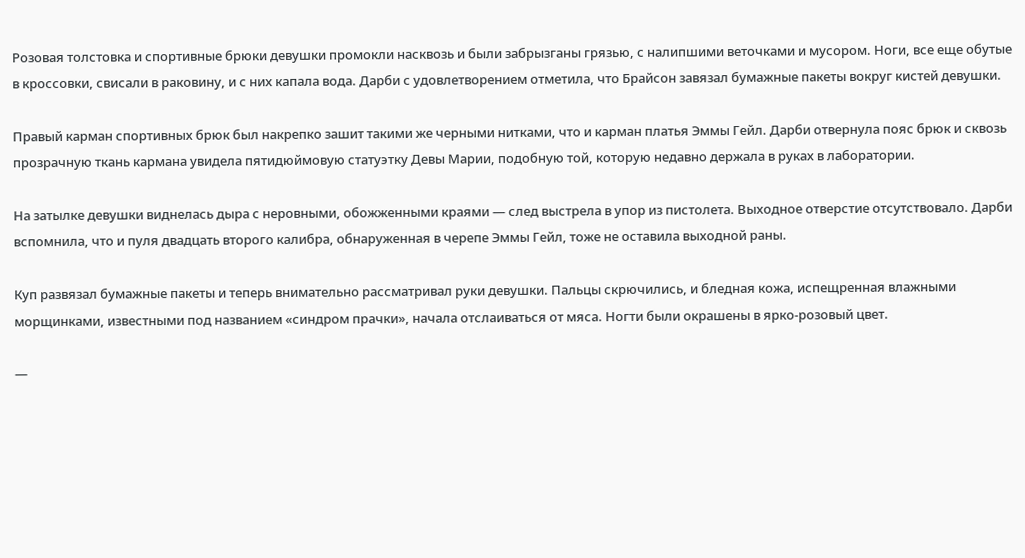Розовая толстовка и спортивные брюки девушки промокли насквозь и были забрызганы грязью, с налипшими веточками и мусором. Ноги, все еще обутые в кроссовки, свисали в раковину, и с них капала вода. Дарби с удовлетворением отметила, что Брайсон завязал бумажные пакеты вокруг кистей девушки.

Правый карман спортивных брюк был накрепко зашит такими же черными нитками, что и карман платья Эммы Гейл. Дарби отвернула пояс брюк и сквозь прозрачную ткань кармана увидела пятидюймовую статуэтку Девы Марии, подобную той, которую недавно держала в руках в лаборатории.

На затылке девушки виднелась дыра с неровными, обожженными краями — след выстрела в упор из пистолета. Выходное отверстие отсутствовало. Дарби вспомнила, что и пуля двадцать второго калибра, обнаруженная в черепе Эммы Гейл, тоже не оставила выходной раны.

Куп развязал бумажные пакеты и теперь внимательно рассматривал руки девушки. Пальцы скрючились, и бледная кожа, испещренная влажными морщинками, известными под названием «синдром прачки», начала отслаиваться от мяса. Ногти были окрашены в ярко-розовый цвет.

—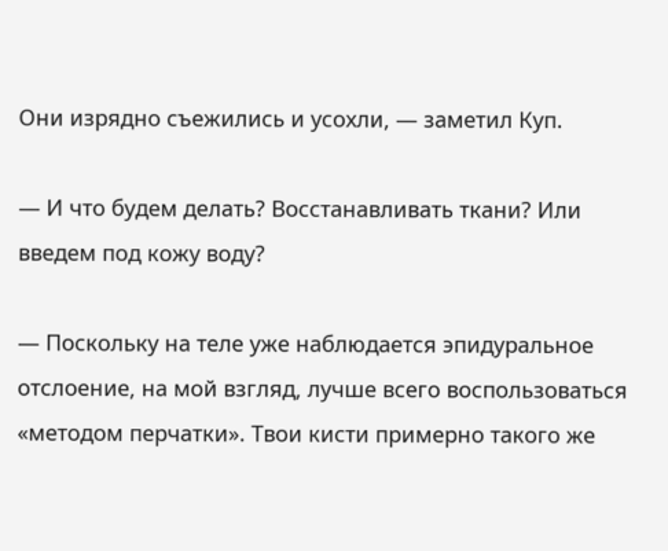Они изрядно съежились и усохли, — заметил Куп.

— И что будем делать? Восстанавливать ткани? Или введем под кожу воду?

— Поскольку на теле уже наблюдается эпидуральное отслоение, на мой взгляд, лучше всего воспользоваться «методом перчатки». Твои кисти примерно такого же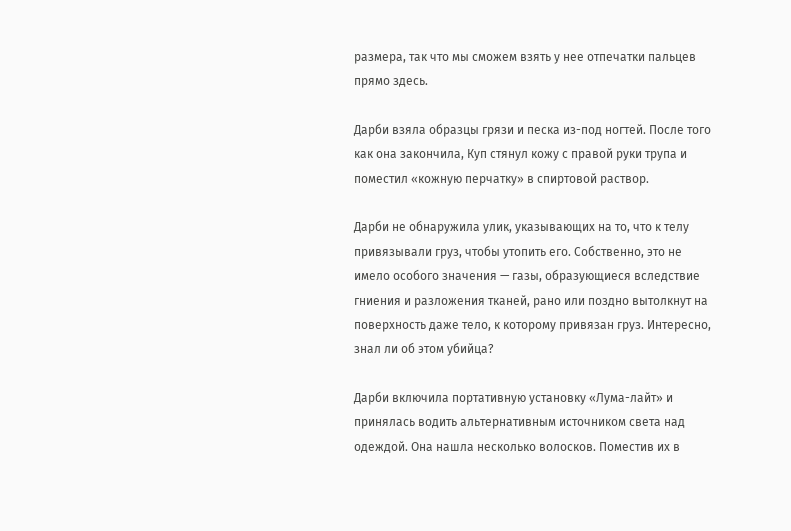размера, так что мы сможем взять у нее отпечатки пальцев прямо здесь.

Дарби взяла образцы грязи и песка из-под ногтей. После того как она закончила, Куп стянул кожу с правой руки трупа и поместил «кожную перчатку» в спиртовой раствор.

Дарби не обнаружила улик, указывающих на то, что к телу привязывали груз, чтобы утопить его. Собственно, это не имело особого значения — газы, образующиеся вследствие гниения и разложения тканей, рано или поздно вытолкнут на поверхность даже тело, к которому привязан груз. Интересно, знал ли об этом убийца?

Дарби включила портативную установку «Лума-лайт» и принялась водить альтернативным источником света над одеждой. Она нашла несколько волосков. Поместив их в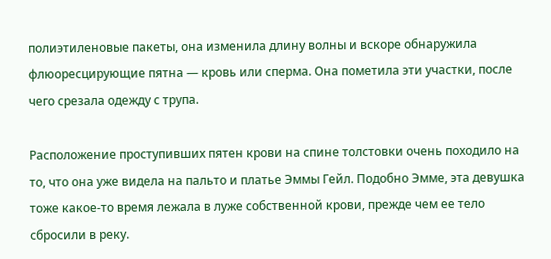полиэтиленовые пакеты, она изменила длину волны и вскоре обнаружила флюоресцирующие пятна — кровь или сперма. Она пометила эти участки, после чего срезала одежду с трупа.

Расположение проступивших пятен крови на спине толстовки очень походило на то, что она уже видела на пальто и платье Эммы Гейл. Подобно Эмме, эта девушка тоже какое-то время лежала в луже собственной крови, прежде чем ее тело сбросили в реку.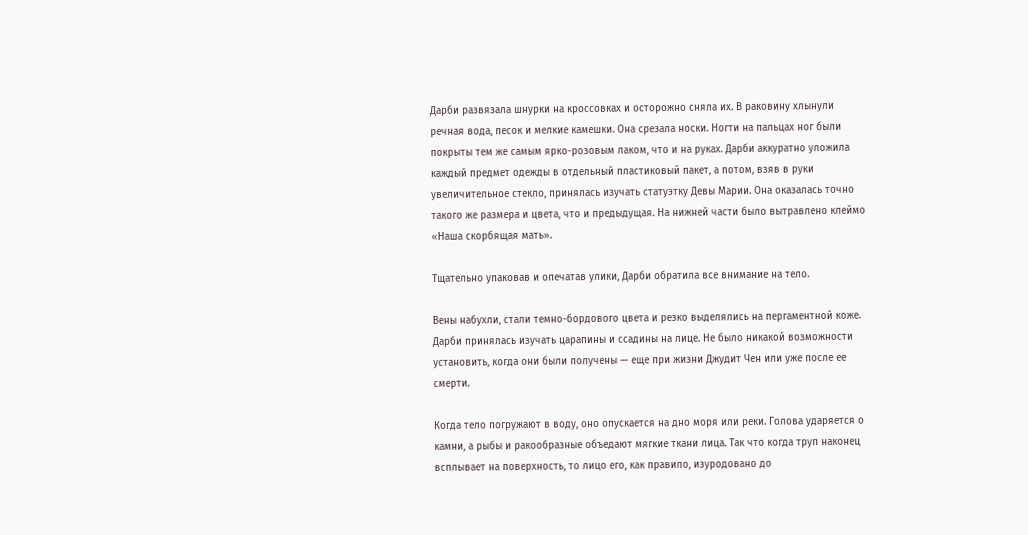Дарби развязала шнурки на кроссовках и осторожно сняла их. В раковину хлынули речная вода, песок и мелкие камешки. Она срезала носки. Ногти на пальцах ног были покрыты тем же самым ярко-розовым лаком, что и на руках. Дарби аккуратно уложила каждый предмет одежды в отдельный пластиковый пакет, а потом, взяв в руки увеличительное стекло, принялась изучать статуэтку Девы Марии. Она оказалась точно такого же размера и цвета, что и предыдущая. На нижней части было вытравлено клеймо «Наша скорбящая мать».

Тщательно упаковав и опечатав улики, Дарби обратила все внимание на тело.

Вены набухли, стали темно-бордового цвета и резко выделялись на пергаментной коже. Дарби принялась изучать царапины и ссадины на лице. Не было никакой возможности установить, когда они были получены — еще при жизни Джудит Чен или уже после ее смерти.

Когда тело погружают в воду, оно опускается на дно моря или реки. Голова ударяется о камни, а рыбы и ракообразные объедают мягкие ткани лица. Так что когда труп наконец всплывает на поверхность, то лицо его, как правило, изуродовано до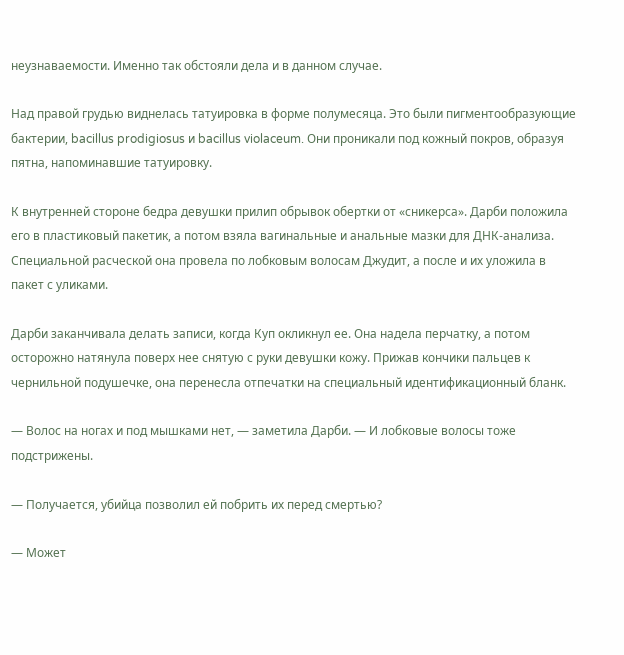неузнаваемости. Именно так обстояли дела и в данном случае.

Над правой грудью виднелась татуировка в форме полумесяца. Это были пигментообразующие бактерии, bacillus prodigiosus и bacillus violaceum. Они проникали под кожный покров, образуя пятна, напоминавшие татуировку.

К внутренней стороне бедра девушки прилип обрывок обертки от «сникерса». Дарби положила его в пластиковый пакетик, а потом взяла вагинальные и анальные мазки для ДНК-анализа. Специальной расческой она провела по лобковым волосам Джудит, а после и их уложила в пакет с уликами.

Дарби заканчивала делать записи, когда Куп окликнул ее. Она надела перчатку, а потом осторожно натянула поверх нее снятую с руки девушки кожу. Прижав кончики пальцев к чернильной подушечке, она перенесла отпечатки на специальный идентификационный бланк.

— Волос на ногах и под мышками нет, — заметила Дарби. — И лобковые волосы тоже подстрижены.

— Получается, убийца позволил ей побрить их перед смертью?

— Может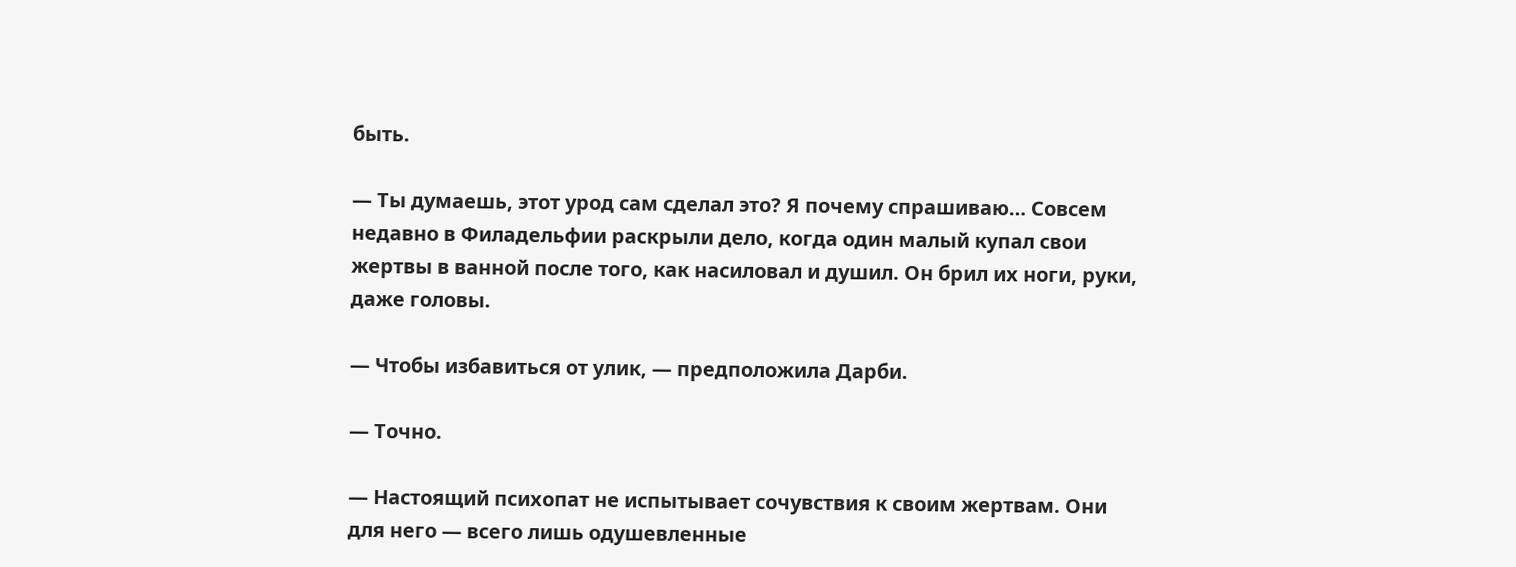быть.

— Ты думаешь, этот урод сам сделал это? Я почему спрашиваю… Совсем недавно в Филадельфии раскрыли дело, когда один малый купал свои жертвы в ванной после того, как насиловал и душил. Он брил их ноги, руки, даже головы.

— Чтобы избавиться от улик, — предположила Дарби.

— Точно.

— Настоящий психопат не испытывает сочувствия к своим жертвам. Они для него — всего лишь одушевленные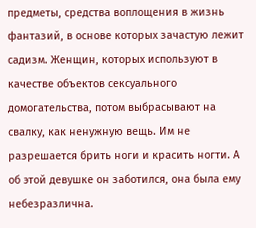предметы, средства воплощения в жизнь фантазий, в основе которых зачастую лежит садизм. Женщин, которых используют в качестве объектов сексуального домогательства, потом выбрасывают на свалку, как ненужную вещь. Им не разрешается брить ноги и красить ногти. А об этой девушке он заботился, она была ему небезразлична.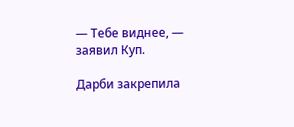— Тебе виднее, — заявил Куп.

Дарби закрепила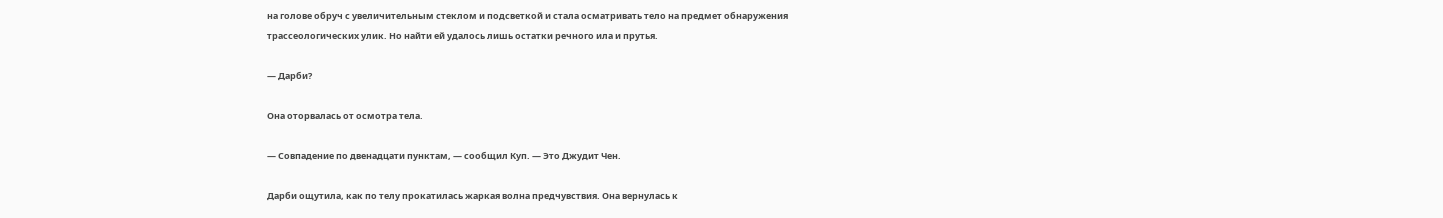на голове обруч с увеличительным стеклом и подсветкой и стала осматривать тело на предмет обнаружения трассеологических улик. Но найти ей удалось лишь остатки речного ила и прутья.

— Дарби?

Она оторвалась от осмотра тела.

— Совпадение по двенадцати пунктам, — сообщил Куп. — Это Джудит Чен.

Дарби ощутила, как по телу прокатилась жаркая волна предчувствия. Она вернулась к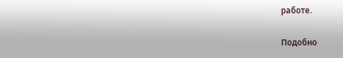работе.

Подобно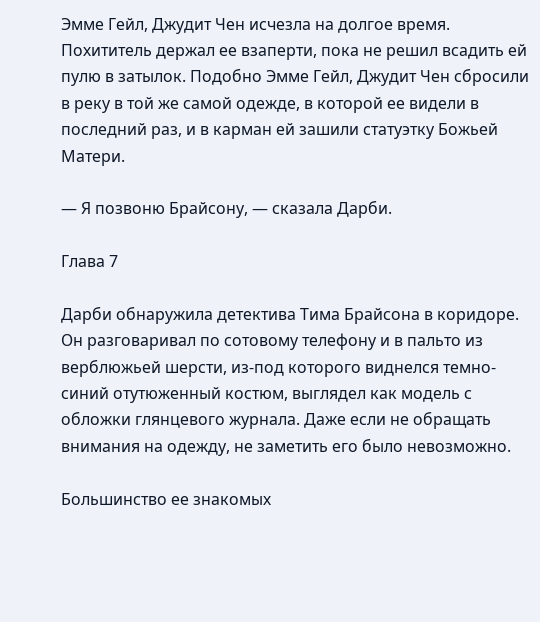Эмме Гейл, Джудит Чен исчезла на долгое время. Похититель держал ее взаперти, пока не решил всадить ей пулю в затылок. Подобно Эмме Гейл, Джудит Чен сбросили в реку в той же самой одежде, в которой ее видели в последний раз, и в карман ей зашили статуэтку Божьей Матери.

— Я позвоню Брайсону, — сказала Дарби.

Глава 7

Дарби обнаружила детектива Тима Брайсона в коридоре. Он разговаривал по сотовому телефону и в пальто из верблюжьей шерсти, из-под которого виднелся темно-синий отутюженный костюм, выглядел как модель с обложки глянцевого журнала. Даже если не обращать внимания на одежду, не заметить его было невозможно.

Большинство ее знакомых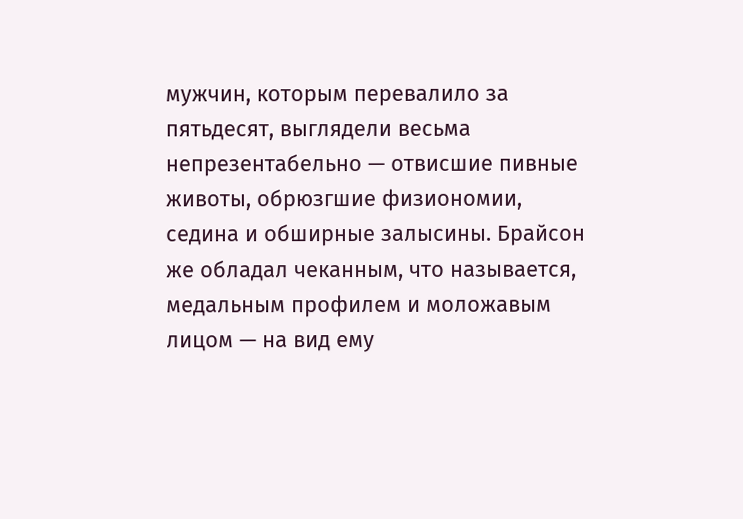мужчин, которым перевалило за пятьдесят, выглядели весьма непрезентабельно — отвисшие пивные животы, обрюзгшие физиономии, седина и обширные залысины. Брайсон же обладал чеканным, что называется, медальным профилем и моложавым лицом — на вид ему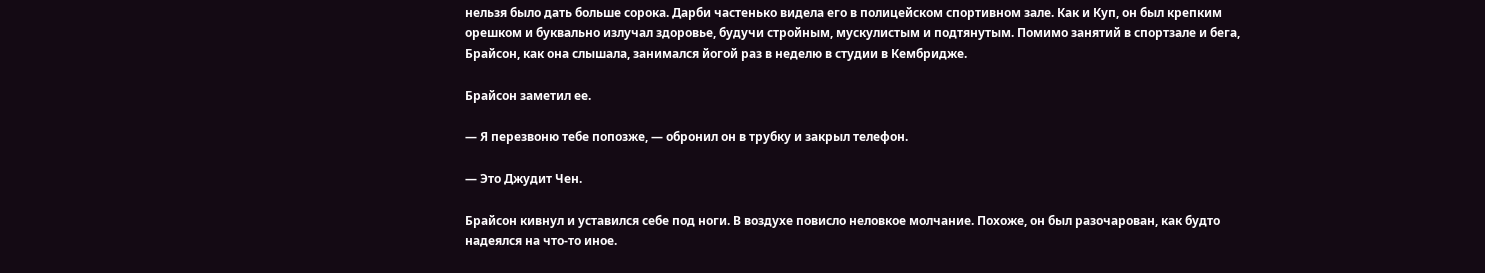нельзя было дать больше сорока. Дарби частенько видела его в полицейском спортивном зале. Как и Куп, он был крепким орешком и буквально излучал здоровье, будучи стройным, мускулистым и подтянутым. Помимо занятий в спортзале и бега, Брайсон, как она слышала, занимался йогой раз в неделю в студии в Кембридже.

Брайсон заметил ее.

— Я перезвоню тебе попозже, — обронил он в трубку и закрыл телефон.

— Это Джудит Чен.

Брайсон кивнул и уставился себе под ноги. В воздухе повисло неловкое молчание. Похоже, он был разочарован, как будто надеялся на что-то иное.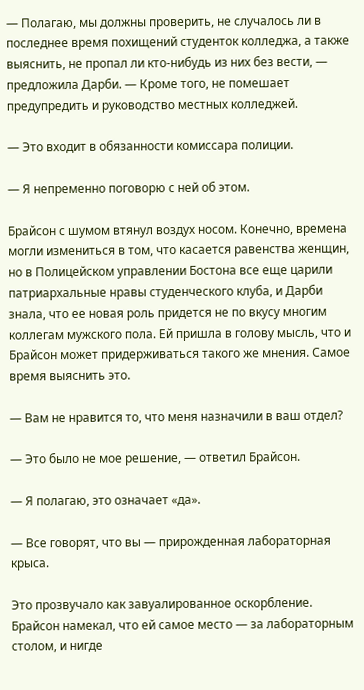— Полагаю, мы должны проверить, не случалось ли в последнее время похищений студенток колледжа, а также выяснить, не пропал ли кто-нибудь из них без вести, — предложила Дарби. — Кроме того, не помешает предупредить и руководство местных колледжей.

— Это входит в обязанности комиссара полиции.

— Я непременно поговорю с ней об этом.

Брайсон с шумом втянул воздух носом. Конечно, времена могли измениться в том, что касается равенства женщин, но в Полицейском управлении Бостона все еще царили патриархальные нравы студенческого клуба, и Дарби знала, что ее новая роль придется не по вкусу многим коллегам мужского пола. Ей пришла в голову мысль, что и Брайсон может придерживаться такого же мнения. Самое время выяснить это.

— Вам не нравится то, что меня назначили в ваш отдел?

— Это было не мое решение, — ответил Брайсон.

— Я полагаю, это означает «да».

— Все говорят, что вы — прирожденная лабораторная крыса.

Это прозвучало как завуалированное оскорбление. Брайсон намекал, что ей самое место — за лабораторным столом, и нигде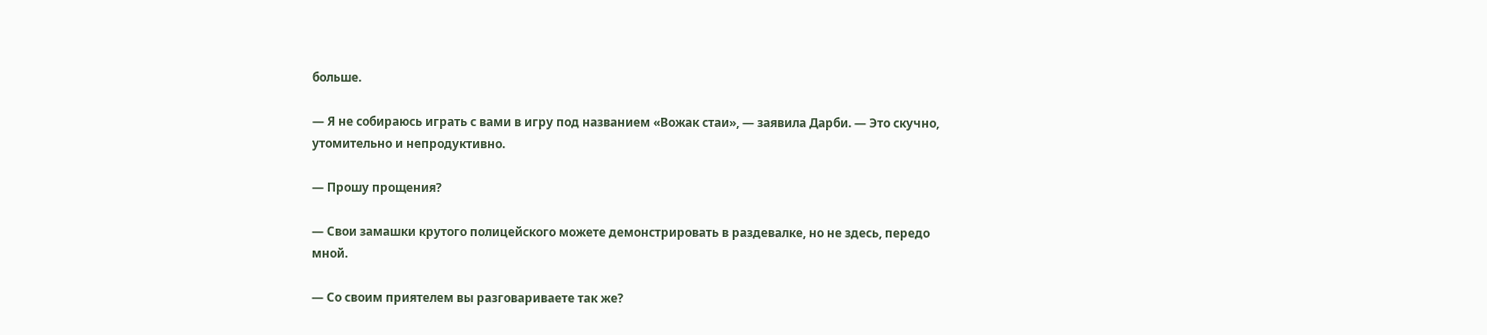больше.

— Я не собираюсь играть с вами в игру под названием «Вожак стаи», — заявила Дарби. — Это скучно, утомительно и непродуктивно.

— Прошу прощения?

— Свои замашки крутого полицейского можете демонстрировать в раздевалке, но не здесь, передо мной.

— Со своим приятелем вы разговариваете так же?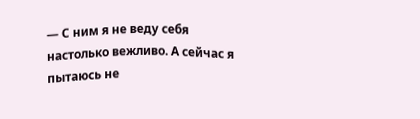— С ним я не веду себя настолько вежливо. А сейчас я пытаюсь не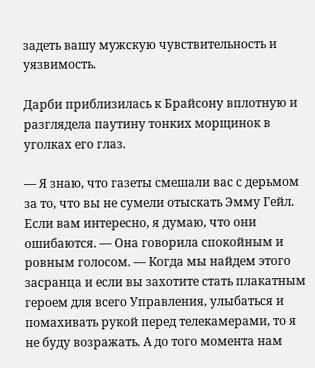задеть вашу мужскую чувствительность и уязвимость.

Дарби приблизилась к Брайсону вплотную и разглядела паутину тонких морщинок в уголках его глаз.

— Я знаю, что газеты смешали вас с дерьмом за то, что вы не сумели отыскать Эмму Гейл. Если вам интересно, я думаю, что они ошибаются. — Она говорила спокойным и ровным голосом. — Когда мы найдем этого засранца и если вы захотите стать плакатным героем для всего Управления, улыбаться и помахивать рукой перед телекамерами, то я не буду возражать. А до того момента нам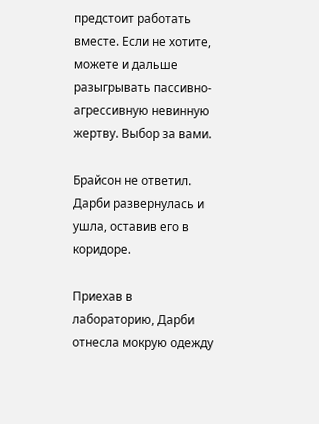предстоит работать вместе. Если не хотите, можете и дальше разыгрывать пассивно-агрессивную невинную жертву. Выбор за вами.

Брайсон не ответил. Дарби развернулась и ушла, оставив его в коридоре.

Приехав в лабораторию, Дарби отнесла мокрую одежду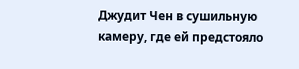Джудит Чен в сушильную камеру, где ей предстояло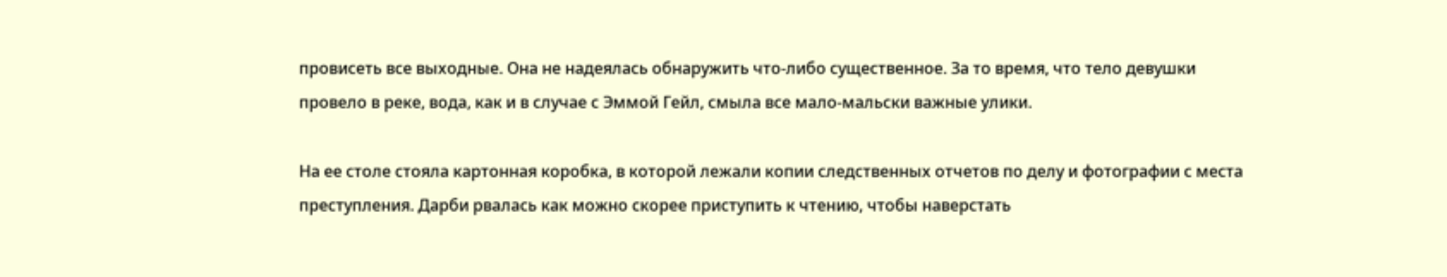провисеть все выходные. Она не надеялась обнаружить что-либо существенное. За то время, что тело девушки провело в реке, вода, как и в случае с Эммой Гейл, смыла все мало-мальски важные улики.

На ее столе стояла картонная коробка, в которой лежали копии следственных отчетов по делу и фотографии с места преступления. Дарби рвалась как можно скорее приступить к чтению, чтобы наверстать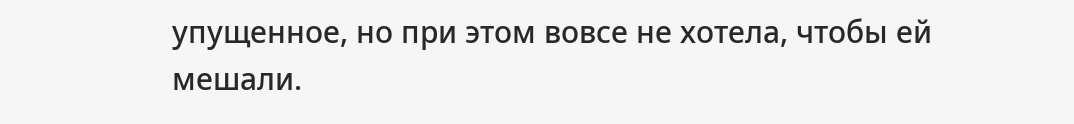упущенное, но при этом вовсе не хотела, чтобы ей мешали.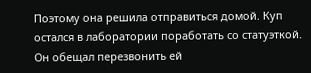Поэтому она решила отправиться домой. Куп остался в лаборатории поработать со статуэткой. Он обещал перезвонить ей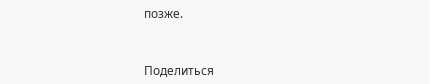позже.



Поделиться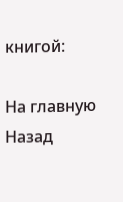книгой:

На главную
Назад